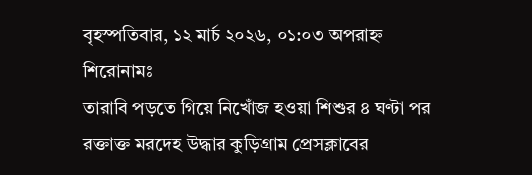বৃহস্পতিবার, ১২ মার্চ ২০২৬, ০১:০৩ অপরাহ্ন
শিরোনামঃ
তারাবি পড়তে গিয়ে নিখোঁজ হওয়া শিশুর ৪ ঘণ্টা পর রক্তাক্ত মরদেহ উদ্ধার কুড়িগ্রাম প্রেসক্লাবের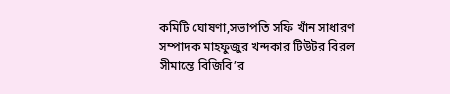কমিটি ঘোষণা,সভাপতি সফি খাঁন সাধারণ সম্পাদক মাহফুজুর খন্দকার টিউটর বিরল সীমান্তে বিজিবি’র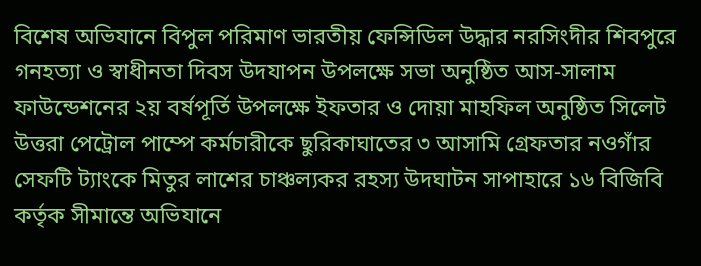বিশেষ অভিযানে বিপুল পরিমাণ ভারতীয় ফেন্সিডিল উদ্ধার নরসিংদীর শিবপুরে গনহত্যা ও স্বাধীনতা দিবস উদযাপন উপলক্ষে সভা অনুষ্ঠিত আস-সালাম ফাউন্ডেশনের ২য় বর্ষপূর্তি উপলক্ষে ইফতার ও দোয়া মাহফিল অনুষ্ঠিত সিলেট উত্তরা পেট্রোল পাম্পে কর্মচারীকে ছুরিকাঘাতের ৩ আসামি গ্রেফতার নওগাঁর সেফটি ট্যাংকে মিতুর লাশের চাঞ্চল্যকর রহস্য উদঘাটন সাপাহারে ১৬ বিজিবি কর্তৃক সীমান্তে অভিযানে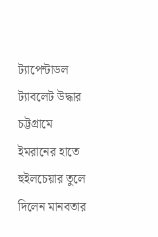ট্যাপেন্টাডল ট্যাবলেট উদ্ধার চট্টগ্রামে ইমরানের হাতে হুইলচেয়ার তুলে দিলেন মানবতার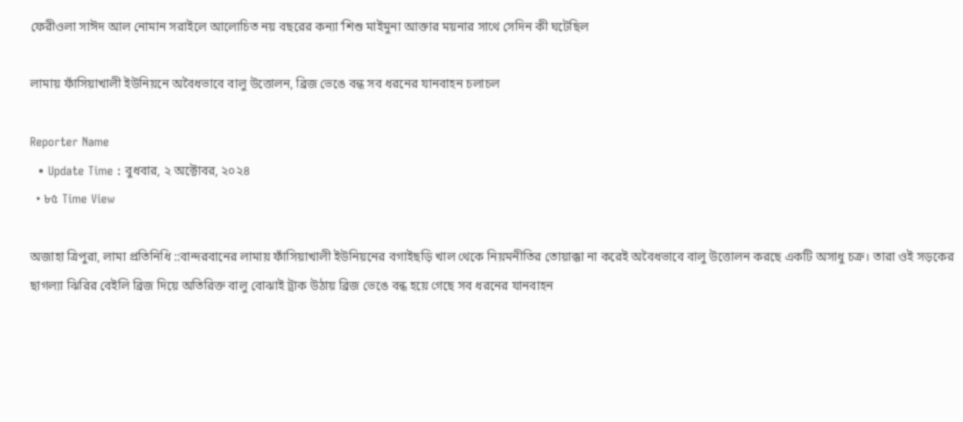ফেরীওলা সাঈদ আল নোমান সরাইলে আলোচিত নয় বছরের কন্যা’শিশু মাইমুনা আক্তার ময়নার সাথে সেদিন কী ঘটেছিল

লামায় ফাঁসিয়াখালী ইউনিয়নে অবৈধভাবে বালু উত্তোলন, ব্রিজ ভেঙে বন্ধ সব ধরনের যানবাহন চলাচল

Reporter Name
  • Update Time : বুধবার, ২ অক্টোবর, ২০২৪
  • ৮৫ Time View

অজাহা ত্রিপুরা, লামা প্রতিনিধি ::বান্দরবানের লামায় ফাঁসিয়াখালী ইউনিয়নের বগাইছড়ি খাল থেকে নিয়মনীতির তোয়াক্কা না করেই অবৈধভাবে বালু উত্তোলন করছে একটি অসাধু চক্র। তারা ওই সড়কের ছাগল্যা ঝিরির বেইলি ব্রিজ দিয়ে অতিরিক্ত বালু বোঝাই ট্রাক উঠায় ব্রিজ ভেঙে বন্ধ হয়ে গেছে সব ধরনের যানবাহন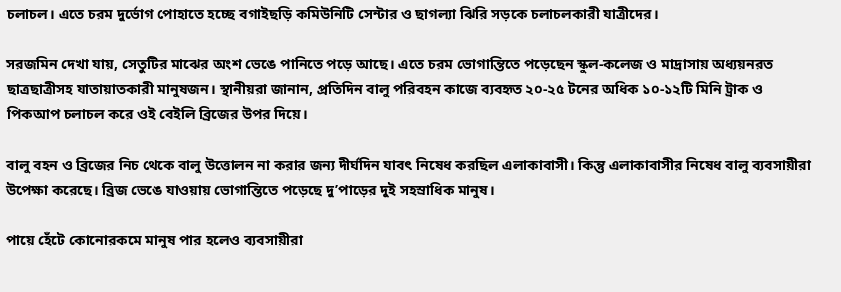চলাচল। এতে চরম দুর্ভোগ পোহাতে হচ্ছে বগাইছড়ি কমিউনিটি সেন্টার ও ছাগল্যা ঝিরি সড়কে চলাচলকারী যাত্রীদের।

সরজমিন দেখা যায়, সেতুটির মাঝের অংশ ভেঙে পানিতে পড়ে আছে। এতে চরম ভোগান্তিতে পড়েছেন স্কুল-কলেজ ও মাদ্রাসায় অধ্যয়নরত ছাত্রছাত্রীসহ যাতায়াতকারী মানুষজন। স্থানীয়রা জানান, প্রতিদিন বালু পরিবহন কাজে ব্যবহৃত ২০-২৫ টনের অধিক ১০-১২টি মিনি ট্রাক ও পিকআপ চলাচল করে ওই বেইলি ব্রিজের উপর দিয়ে।

বালু বহন ও ব্রিজের নিচ থেকে বালু উত্তোলন না করার জন্য দীর্ঘদিন যাবৎ নিষেধ করছিল এলাকাবাসী। কিন্তু এলাকাবাসীর নিষেধ বালু ব্যবসায়ীরা উপেক্ষা করেছে। ব্রিজ ভেঙে যাওয়ায় ভোগান্তিতে পড়েছে দু’পাড়ের দুই সহস্রাধিক মানুষ।

পায়ে হেঁটে কোনোরকমে মানুষ পার হলেও ব্যবসায়ীরা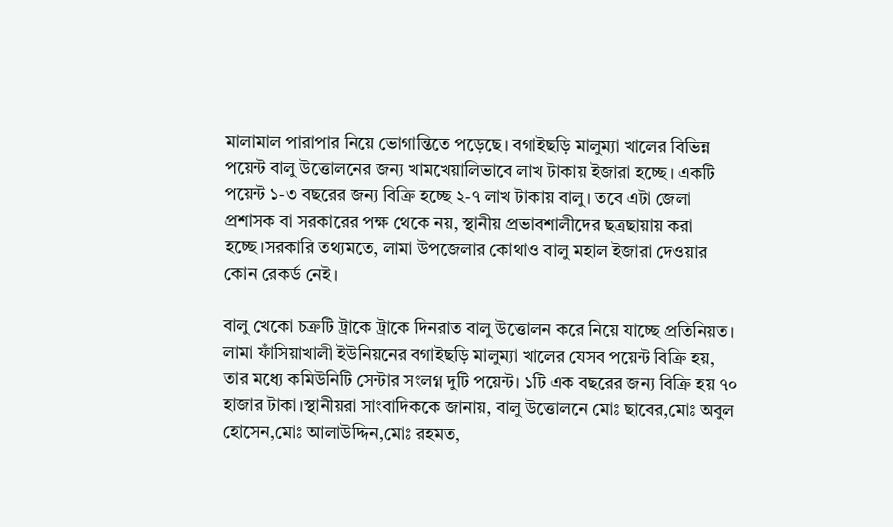মালামাল পারাপার নিয়ে ভোগান্তিতে পড়েছে। বগাইছড়ি মালুম্যা খালের বিভিন্ন পয়েন্ট বালু উত্তোলনের জন্য খামখেয়ালিভাবে লাখ টাকায় ইজারা হচ্ছে। একটি পয়েন্ট ১-৩ বছরের জন্য বিক্রি হচ্ছে ২-৭ লাখ টাকায় বালু। তবে এটা জেলা প্রশাসক বা সরকারের পক্ষ থেকে নয়, স্থানীয় প্রভাবশালীদের ছত্রছায়ায় করা হচ্ছে।সরকারি তথ্যমতে, লামা উপজেলার কোথাও বালু মহাল ইজারা দেওয়ার কোন রেকর্ড নেই।

বালু খেকো চক্রটি ট্রাকে ট্রাকে দিনরাত বালু উত্তোলন করে নিয়ে যাচ্ছে প্রতিনিয়ত। লামা ফাঁসিয়াখালী ইউনিয়নের বগাইছড়ি মালুম্যা খালের যেসব পয়েন্ট বিক্রি হয়, তার মধ্যে কমিউনিটি সেন্টার সংলগ্ন দুটি পয়েন্ট। ১টি এক বছরের জন্য বিক্রি হয় ৭০ হাজার টাকা।স্থানীয়রা সাংবাদিককে জানায়, বালু উত্তোলনে মোঃ ছাবের,মোঃ অবুল হোসেন,মোঃ আলাউদ্দিন,মোঃ রহমত,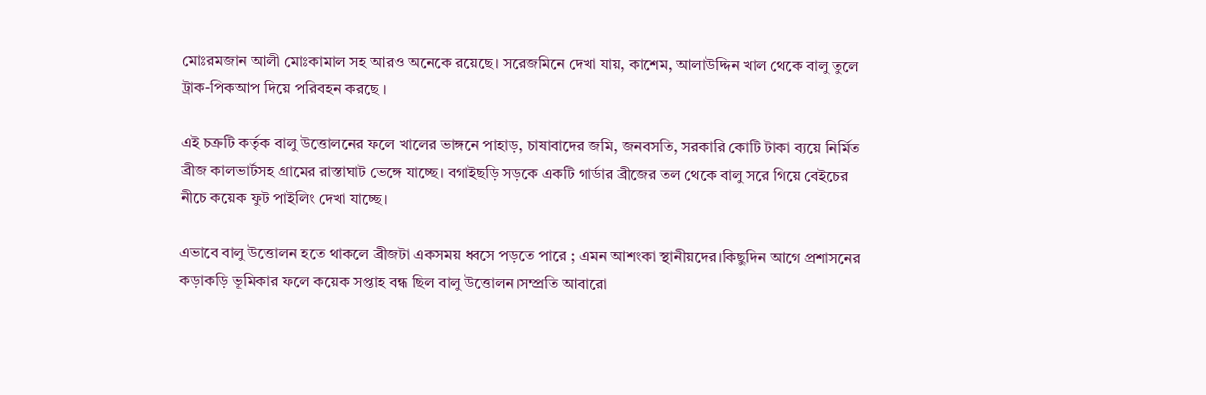মোঃরমজান আলী মোঃকামাল সহ আরও অনেকে রয়েছে। সরেজমিনে দেখা যায়, কাশেম, আলাউদ্দিন খাল থেকে বালু তুলে ট্রাক-পিকআপ দিয়ে পরিবহন করছে ।

এই চক্রটি কর্তৃক বালু উত্তোলনের ফলে খালের ভাঙ্গনে পাহাড়, চাষাবাদের জমি, জনবসতি, সরকারি কোটি টাকা ব্যয়ে নির্মিত ব্রীজ কালভার্টসহ গ্রামের রাস্তাঘাট ভেঙ্গে যাচ্ছে। বগাইছড়ি সড়কে একটি গার্ডার ব্রীজের তল থেকে বালু সরে গিয়ে বেইচের নীচে কয়েক ফুট পাইলিং দেখা যাচ্ছে।

এভাবে বালু উত্তোলন হতে থাকলে ব্রীজটা একসময় ধ্বসে পড়তে পারে ; এমন আশংকা স্থানীয়দের।কিছুদিন আগে প্রশাসনের কড়াকড়ি ভূমিকার ফলে কয়েক সপ্তাহ বন্ধ ছিল বালু উত্তোলন।সম্প্রতি আবারো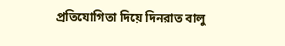প্রতিযোগিতা দিয়ে দিনরাত বালু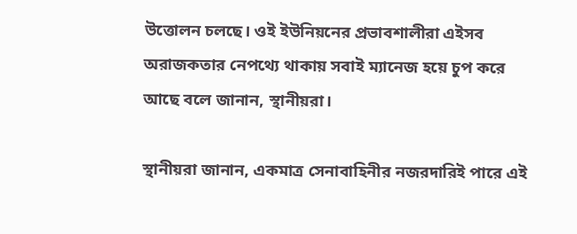উত্তোলন চলছে। ওই ইউনিয়নের প্রভাবশালীরা এইসব অরাজকতার নেপথ্যে থাকায় সবাই ম্যানেজ হয়ে চুপ করে আছে বলে জানান, স্থানীয়রা।

স্থানীয়রা জানান, একমাত্র সেনাবাহিনীর নজরদারিই পারে এই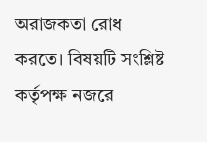অরাজকতা রোধ করতে। বিষয়টি সংশ্লিষ্ট কর্তৃপক্ষ নজরে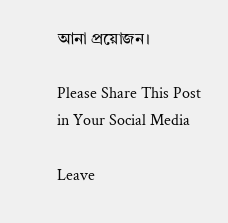আনা প্রয়োজন।

Please Share This Post in Your Social Media

Leave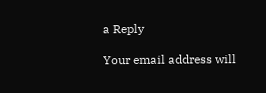a Reply

Your email address will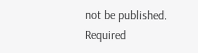not be published. Required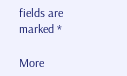fields are marked *

More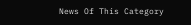News Of This Category